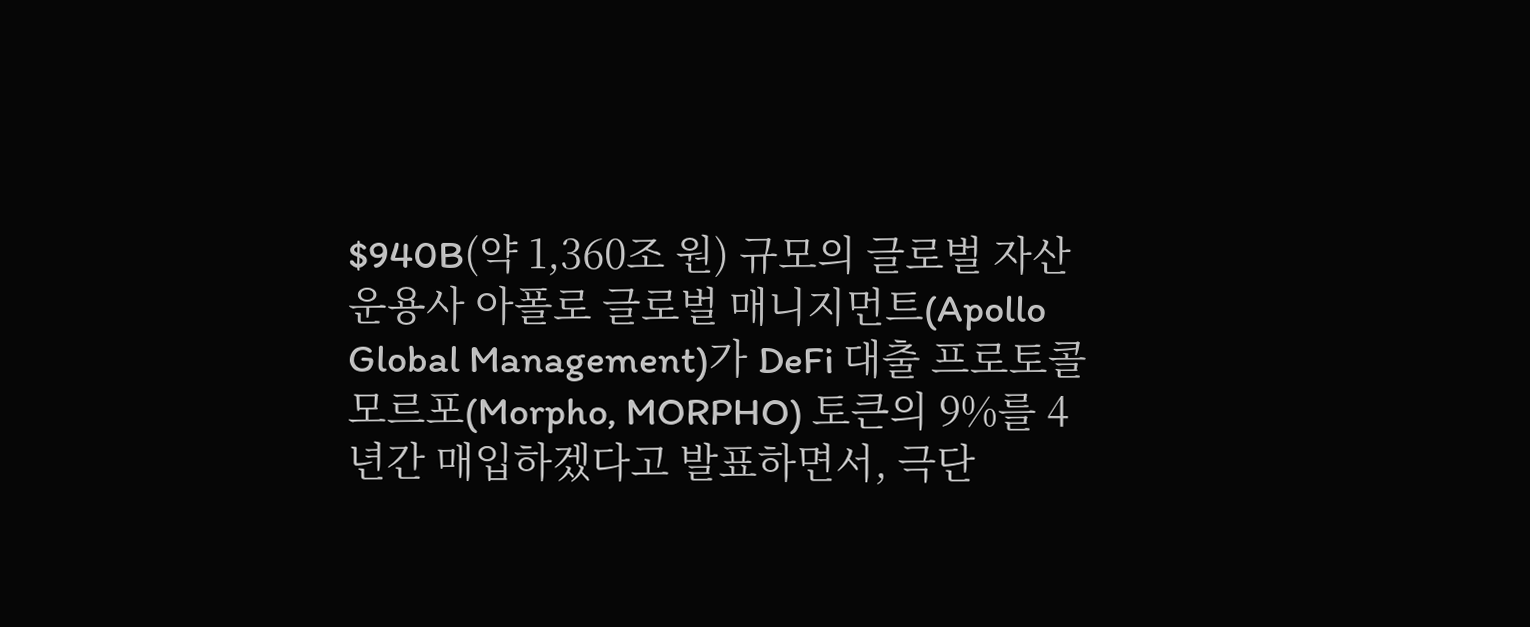$940B(약 1,360조 원) 규모의 글로벌 자산운용사 아폴로 글로벌 매니지먼트(Apollo Global Management)가 DeFi 대출 프로토콜 모르포(Morpho, MORPHO) 토큰의 9%를 4년간 매입하겠다고 발표하면서, 극단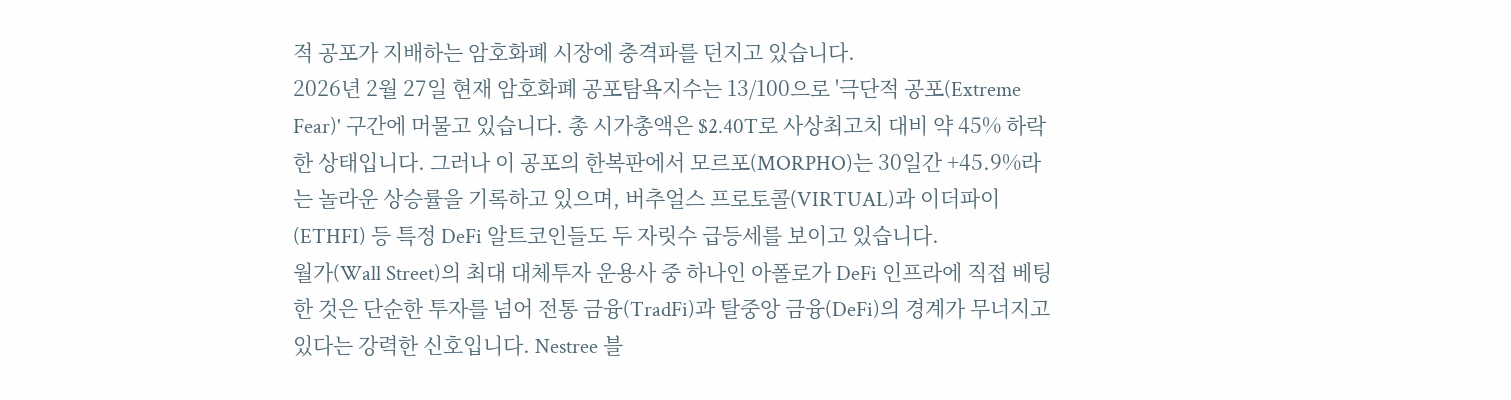적 공포가 지배하는 암호화폐 시장에 충격파를 던지고 있습니다.
2026년 2월 27일 현재 암호화폐 공포탐욕지수는 13/100으로 '극단적 공포(Extreme Fear)' 구간에 머물고 있습니다. 총 시가총액은 $2.40T로 사상최고치 대비 약 45% 하락한 상태입니다. 그러나 이 공포의 한복판에서 모르포(MORPHO)는 30일간 +45.9%라는 놀라운 상승률을 기록하고 있으며, 버추얼스 프로토콜(VIRTUAL)과 이더파이(ETHFI) 등 특정 DeFi 알트코인들도 두 자릿수 급등세를 보이고 있습니다.
월가(Wall Street)의 최대 대체투자 운용사 중 하나인 아폴로가 DeFi 인프라에 직접 베팅한 것은 단순한 투자를 넘어 전통 금융(TradFi)과 탈중앙 금융(DeFi)의 경계가 무너지고 있다는 강력한 신호입니다. Nestree 블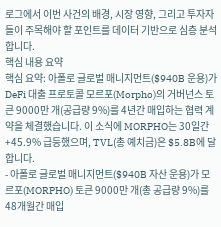로그에서 이번 사건의 배경, 시장 영향, 그리고 투자자들이 주목해야 할 포인트를 데이터 기반으로 심층 분석합니다.
핵심 내용 요약
핵심 요약: 아폴로 글로벌 매니지먼트($940B 운용)가 DeFi 대출 프로토콜 모르포(Morpho)의 거버넌스 토큰 9000만 개(공급량 9%)를 4년간 매입하는 협력 계약을 체결했습니다. 이 소식에 MORPHO는 30일간 +45.9% 급등했으며, TVL(총 예치금)은 $5.8B에 달합니다.
- 아폴로 글로벌 매니지먼트($940B 자산 운용)가 모르포(MORPHO) 토큰 9000만 개(총 공급량 9%)를 48개월간 매입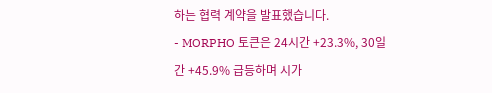하는 협력 계약을 발표했습니다.
- MORPHO 토큰은 24시간 +23.3%, 30일간 +45.9% 급등하며 시가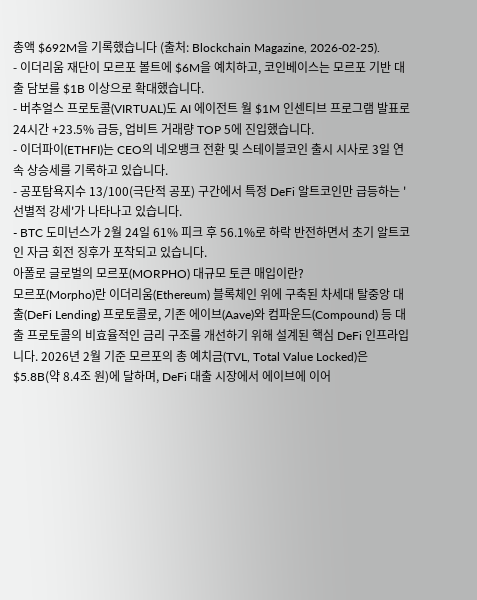총액 $692M을 기록했습니다 (출처: Blockchain Magazine, 2026-02-25).
- 이더리움 재단이 모르포 볼트에 $6M을 예치하고, 코인베이스는 모르포 기반 대출 담보를 $1B 이상으로 확대했습니다.
- 버추얼스 프로토콜(VIRTUAL)도 AI 에이전트 월 $1M 인센티브 프로그램 발표로 24시간 +23.5% 급등, 업비트 거래량 TOP 5에 진입했습니다.
- 이더파이(ETHFI)는 CEO의 네오뱅크 전환 및 스테이블코인 출시 시사로 3일 연속 상승세를 기록하고 있습니다.
- 공포탐욕지수 13/100(극단적 공포) 구간에서 특정 DeFi 알트코인만 급등하는 '선별적 강세'가 나타나고 있습니다.
- BTC 도미넌스가 2월 24일 61% 피크 후 56.1%로 하락 반전하면서 초기 알트코인 자금 회전 징후가 포착되고 있습니다.
아폴로 글로벌의 모르포(MORPHO) 대규모 토큰 매입이란?
모르포(Morpho)란 이더리움(Ethereum) 블록체인 위에 구축된 차세대 탈중앙 대출(DeFi Lending) 프로토콜로, 기존 에이브(Aave)와 컴파운드(Compound) 등 대출 프로토콜의 비효율적인 금리 구조를 개선하기 위해 설계된 핵심 DeFi 인프라입니다. 2026년 2월 기준 모르포의 총 예치금(TVL, Total Value Locked)은 $5.8B(약 8.4조 원)에 달하며, DeFi 대출 시장에서 에이브에 이어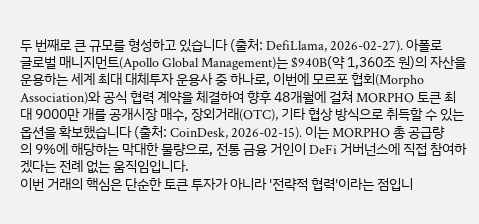두 번째로 큰 규모를 형성하고 있습니다 (출처: DefiLlama, 2026-02-27). 아폴로 글로벌 매니지먼트(Apollo Global Management)는 $940B(약 1,360조 원)의 자산을 운용하는 세계 최대 대체투자 운용사 중 하나로, 이번에 모르포 협회(Morpho Association)와 공식 협력 계약을 체결하여 향후 48개월에 걸쳐 MORPHO 토큰 최대 9000만 개를 공개시장 매수, 장외거래(OTC), 기타 협상 방식으로 취득할 수 있는 옵션을 확보했습니다 (출처: CoinDesk, 2026-02-15). 이는 MORPHO 총 공급량의 9%에 해당하는 막대한 물량으로, 전통 금융 거인이 DeFi 거버넌스에 직접 참여하겠다는 전례 없는 움직임입니다.
이번 거래의 핵심은 단순한 토큰 투자가 아니라 '전략적 협력'이라는 점입니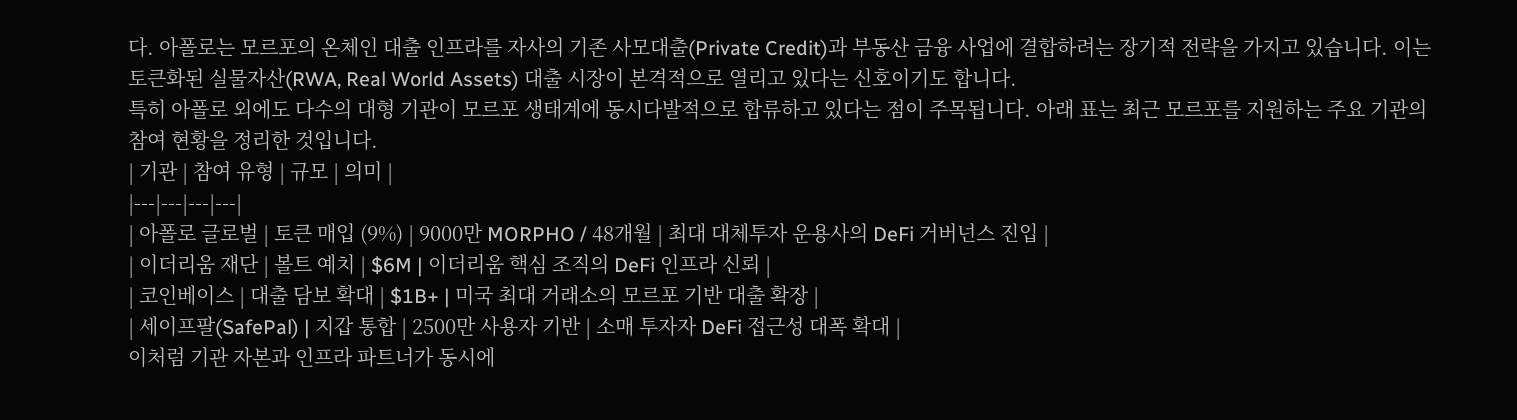다. 아폴로는 모르포의 온체인 대출 인프라를 자사의 기존 사모대출(Private Credit)과 부동산 금융 사업에 결합하려는 장기적 전략을 가지고 있습니다. 이는 토큰화된 실물자산(RWA, Real World Assets) 대출 시장이 본격적으로 열리고 있다는 신호이기도 합니다.
특히 아폴로 외에도 다수의 대형 기관이 모르포 생태계에 동시다발적으로 합류하고 있다는 점이 주목됩니다. 아래 표는 최근 모르포를 지원하는 주요 기관의 참여 현황을 정리한 것입니다.
| 기관 | 참여 유형 | 규모 | 의미 |
|---|---|---|---|
| 아폴로 글로벌 | 토큰 매입 (9%) | 9000만 MORPHO / 48개월 | 최대 대체투자 운용사의 DeFi 거버넌스 진입 |
| 이더리움 재단 | 볼트 예치 | $6M | 이더리움 핵심 조직의 DeFi 인프라 신뢰 |
| 코인베이스 | 대출 담보 확대 | $1B+ | 미국 최대 거래소의 모르포 기반 대출 확장 |
| 세이프팔(SafePal) | 지갑 통합 | 2500만 사용자 기반 | 소매 투자자 DeFi 접근성 대폭 확대 |
이처럼 기관 자본과 인프라 파트너가 동시에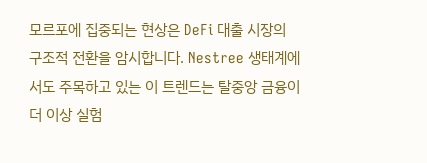모르포에 집중되는 현상은 DeFi 대출 시장의 구조적 전환을 암시합니다. Nestree 생태계에서도 주목하고 있는 이 트렌드는 탈중앙 금융이 더 이상 실험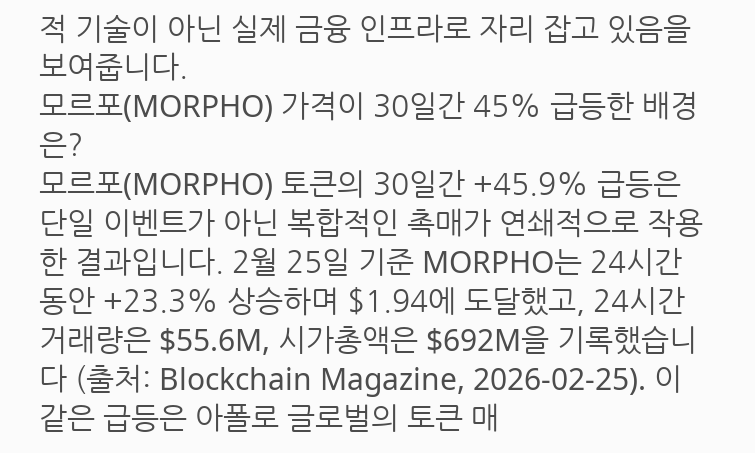적 기술이 아닌 실제 금융 인프라로 자리 잡고 있음을 보여줍니다.
모르포(MORPHO) 가격이 30일간 45% 급등한 배경은?
모르포(MORPHO) 토큰의 30일간 +45.9% 급등은 단일 이벤트가 아닌 복합적인 촉매가 연쇄적으로 작용한 결과입니다. 2월 25일 기준 MORPHO는 24시간 동안 +23.3% 상승하며 $1.94에 도달했고, 24시간 거래량은 $55.6M, 시가총액은 $692M을 기록했습니다 (출처: Blockchain Magazine, 2026-02-25). 이 같은 급등은 아폴로 글로벌의 토큰 매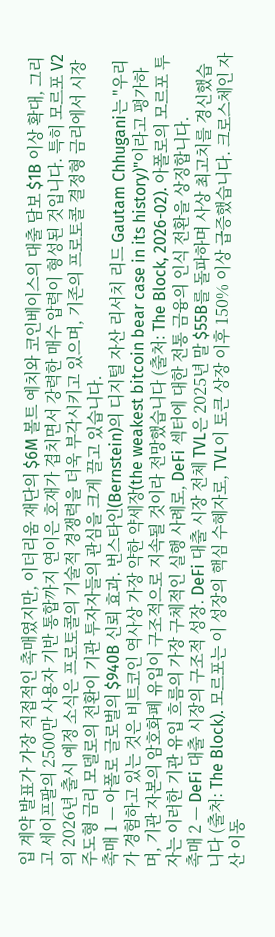입 계약 발표가 가장 직접적인 촉매였지만, 이더리움 재단의 $6M 볼트 예치와 코인베이스의 대출 담보 $1B 이상 확대, 그리고 세이프팔의 2500만 사용자 기반 통합까지 연이은 호재가 겹치면서 강력한 매수 압력이 형성된 것입니다. 특히 모르포 V2의 2026년 출시 예정 소식은 프로토콜의 기술적 경쟁력을 더욱 부각시키고 있으며, 기존의 프로토콜 결정형 금리에서 시장 주도형 금리 모델로의 전환이 기관 투자자들의 관심을 크게 끌고 있습니다.
촉매 1 — 아폴로 글로벌의 $940B 신뢰 효과. 번스타인(Bernstein)의 디지털 자산 리서치 리드 Gautam Chhugani는 "우리가 경험하고 있는 것은 비트코인 역사상 가장 약한 약세장(the weakest bitcoin bear case in its history)"이라고 평가하며, 기관 자본의 암호화폐 유입이 구조적으로 지속될 것이라 전망했습니다 (출처: The Block, 2026-02). 아폴로의 모르포 투자는 이러한 기관 유입 흐름의 가장 구체적인 실행 사례로, DeFi 섹터에 대한 전통 금융의 인식 전환을 상징합니다.
촉매 2 — DeFi 대출 시장의 구조적 성장. DeFi 대출 시장 전체 TVL은 2025년 말 $55B를 돌파하며 사상 최고치를 경신했습니다 (출처: The Block). 모르포는 이 성장의 핵심 수혜자로, TVL이 토큰 상장 이후 150% 이상 급증했습니다. 크로스체인 자산 이동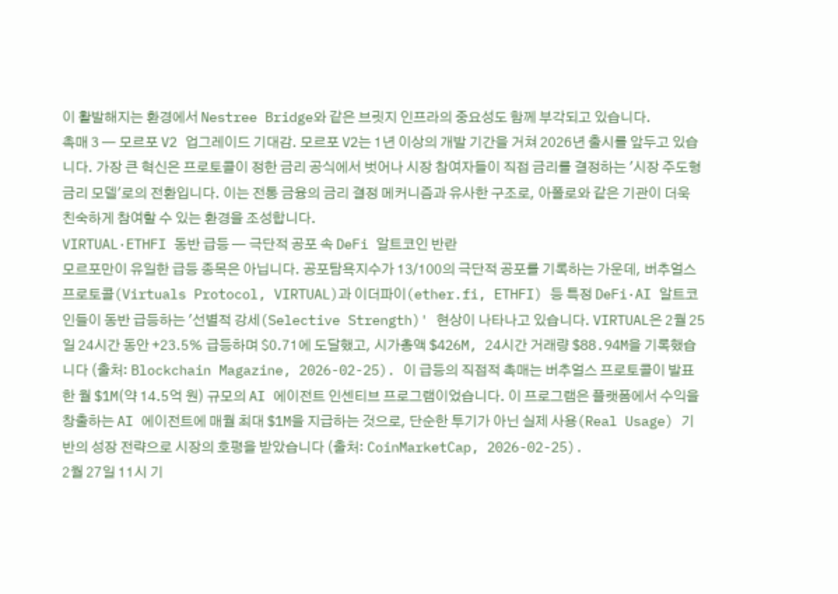이 활발해지는 환경에서 Nestree Bridge와 같은 브릿지 인프라의 중요성도 함께 부각되고 있습니다.
촉매 3 — 모르포 V2 업그레이드 기대감. 모르포 V2는 1년 이상의 개발 기간을 거쳐 2026년 출시를 앞두고 있습니다. 가장 큰 혁신은 프로토콜이 정한 금리 공식에서 벗어나 시장 참여자들이 직접 금리를 결정하는 '시장 주도형 금리 모델'로의 전환입니다. 이는 전통 금융의 금리 결정 메커니즘과 유사한 구조로, 아폴로와 같은 기관이 더욱 친숙하게 참여할 수 있는 환경을 조성합니다.
VIRTUAL·ETHFI 동반 급등 — 극단적 공포 속 DeFi 알트코인 반란
모르포만이 유일한 급등 종목은 아닙니다. 공포탐욕지수가 13/100의 극단적 공포를 기록하는 가운데, 버추얼스 프로토콜(Virtuals Protocol, VIRTUAL)과 이더파이(ether.fi, ETHFI) 등 특정 DeFi·AI 알트코인들이 동반 급등하는 '선별적 강세(Selective Strength)' 현상이 나타나고 있습니다. VIRTUAL은 2월 25일 24시간 동안 +23.5% 급등하며 $0.71에 도달했고, 시가총액 $426M, 24시간 거래량 $88.94M을 기록했습니다 (출처: Blockchain Magazine, 2026-02-25). 이 급등의 직접적 촉매는 버추얼스 프로토콜이 발표한 월 $1M(약 14.5억 원) 규모의 AI 에이전트 인센티브 프로그램이었습니다. 이 프로그램은 플랫폼에서 수익을 창출하는 AI 에이전트에 매월 최대 $1M을 지급하는 것으로, 단순한 투기가 아닌 실제 사용(Real Usage) 기반의 성장 전략으로 시장의 호평을 받았습니다 (출처: CoinMarketCap, 2026-02-25).
2월 27일 11시 기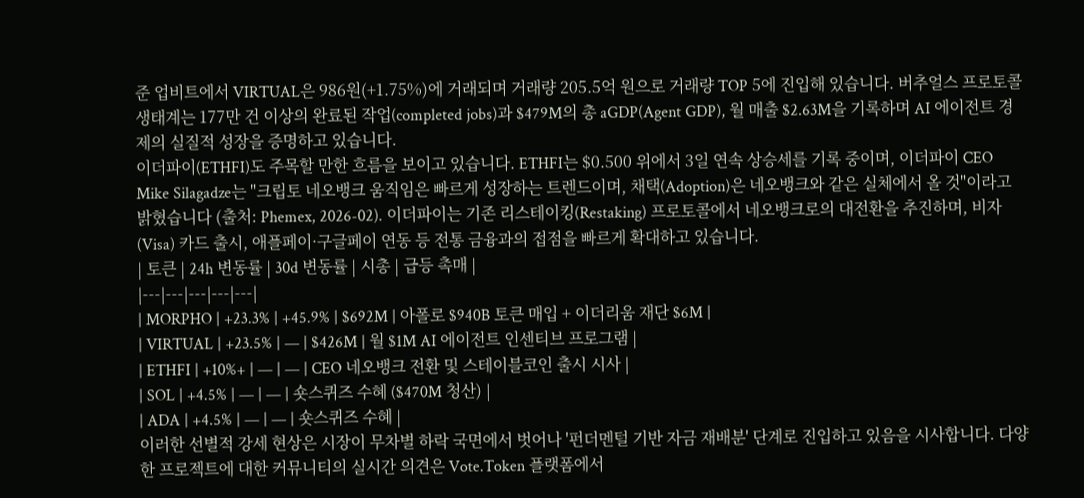준 업비트에서 VIRTUAL은 986원(+1.75%)에 거래되며 거래량 205.5억 원으로 거래량 TOP 5에 진입해 있습니다. 버추얼스 프로토콜 생태계는 177만 건 이상의 완료된 작업(completed jobs)과 $479M의 총 aGDP(Agent GDP), 월 매출 $2.63M을 기록하며 AI 에이전트 경제의 실질적 성장을 증명하고 있습니다.
이더파이(ETHFI)도 주목할 만한 흐름을 보이고 있습니다. ETHFI는 $0.500 위에서 3일 연속 상승세를 기록 중이며, 이더파이 CEO Mike Silagadze는 "크립토 네오뱅크 움직임은 빠르게 성장하는 트렌드이며, 채택(Adoption)은 네오뱅크와 같은 실체에서 올 것"이라고 밝혔습니다 (출처: Phemex, 2026-02). 이더파이는 기존 리스테이킹(Restaking) 프로토콜에서 네오뱅크로의 대전환을 추진하며, 비자(Visa) 카드 출시, 애플페이·구글페이 연동 등 전통 금융과의 접점을 빠르게 확대하고 있습니다.
| 토큰 | 24h 변동률 | 30d 변동률 | 시총 | 급등 촉매 |
|---|---|---|---|---|
| MORPHO | +23.3% | +45.9% | $692M | 아폴로 $940B 토큰 매입 + 이더리움 재단 $6M |
| VIRTUAL | +23.5% | — | $426M | 월 $1M AI 에이전트 인센티브 프로그램 |
| ETHFI | +10%+ | — | — | CEO 네오뱅크 전환 및 스테이블코인 출시 시사 |
| SOL | +4.5% | — | — | 숏스퀴즈 수혜 ($470M 청산) |
| ADA | +4.5% | — | — | 숏스퀴즈 수혜 |
이러한 선별적 강세 현상은 시장이 무차별 하락 국면에서 벗어나 '펀더멘털 기반 자금 재배분' 단계로 진입하고 있음을 시사합니다. 다양한 프로젝트에 대한 커뮤니티의 실시간 의견은 Vote.Token 플랫폼에서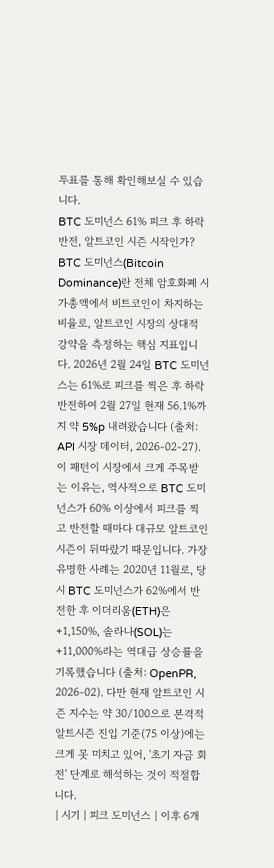투표를 통해 확인해보실 수 있습니다.
BTC 도미넌스 61% 피크 후 하락 반전, 알트코인 시즌 시작인가?
BTC 도미넌스(Bitcoin Dominance)란 전체 암호화폐 시가총액에서 비트코인이 차지하는 비율로, 알트코인 시장의 상대적 강약을 측정하는 핵심 지표입니다. 2026년 2월 24일 BTC 도미넌스는 61%로 피크를 찍은 후 하락 반전하여 2월 27일 현재 56.1%까지 약 5%p 내려왔습니다 (출처: API 시장 데이터, 2026-02-27). 이 패턴이 시장에서 크게 주목받는 이유는, 역사적으로 BTC 도미넌스가 60% 이상에서 피크를 찍고 반전할 때마다 대규모 알트코인 시즌이 뒤따랐기 때문입니다. 가장 유명한 사례는 2020년 11월로, 당시 BTC 도미넌스가 62%에서 반전한 후 이더리움(ETH)은 +1,150%, 솔라나(SOL)는 +11,000%라는 역대급 상승률을 기록했습니다 (출처: OpenPR, 2026-02). 다만 현재 알트코인 시즌 지수는 약 30/100으로 본격적 알트시즌 진입 기준(75 이상)에는 크게 못 미치고 있어, '초기 자금 회전' 단계로 해석하는 것이 적절합니다.
| 시기 | 피크 도미넌스 | 이후 6개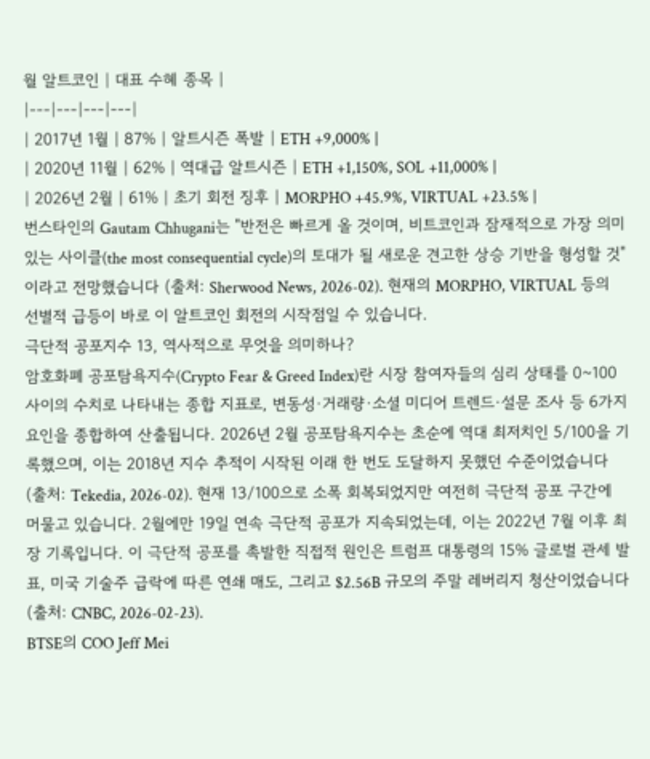월 알트코인 | 대표 수혜 종목 |
|---|---|---|---|
| 2017년 1월 | 87% | 알트시즌 폭발 | ETH +9,000% |
| 2020년 11월 | 62% | 역대급 알트시즌 | ETH +1,150%, SOL +11,000% |
| 2026년 2월 | 61% | 초기 회전 징후 | MORPHO +45.9%, VIRTUAL +23.5% |
번스타인의 Gautam Chhugani는 "반전은 빠르게 올 것이며, 비트코인과 잠재적으로 가장 의미 있는 사이클(the most consequential cycle)의 토대가 될 새로운 견고한 상승 기반을 형성할 것"이라고 전망했습니다 (출처: Sherwood News, 2026-02). 현재의 MORPHO, VIRTUAL 등의 선별적 급등이 바로 이 알트코인 회전의 시작점일 수 있습니다.
극단적 공포지수 13, 역사적으로 무엇을 의미하나?
암호화폐 공포탐욕지수(Crypto Fear & Greed Index)란 시장 참여자들의 심리 상태를 0~100 사이의 수치로 나타내는 종합 지표로, 변동성·거래량·소셜 미디어 트렌드·설문 조사 등 6가지 요인을 종합하여 산출됩니다. 2026년 2월 공포탐욕지수는 초순에 역대 최저치인 5/100을 기록했으며, 이는 2018년 지수 추적이 시작된 이래 한 번도 도달하지 못했던 수준이었습니다 (출처: Tekedia, 2026-02). 현재 13/100으로 소폭 회복되었지만 여전히 극단적 공포 구간에 머물고 있습니다. 2월에만 19일 연속 극단적 공포가 지속되었는데, 이는 2022년 7월 이후 최장 기록입니다. 이 극단적 공포를 촉발한 직접적 원인은 트럼프 대통령의 15% 글로벌 관세 발표, 미국 기술주 급락에 따른 연쇄 매도, 그리고 $2.56B 규모의 주말 레버리지 청산이었습니다 (출처: CNBC, 2026-02-23).
BTSE의 COO Jeff Mei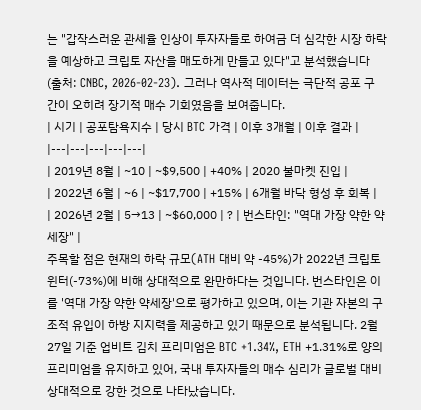는 "갑작스러운 관세율 인상이 투자자들로 하여금 더 심각한 시장 하락을 예상하고 크립토 자산을 매도하게 만들고 있다"고 분석했습니다 (출처: CNBC, 2026-02-23). 그러나 역사적 데이터는 극단적 공포 구간이 오히려 장기적 매수 기회였음을 보여줍니다.
| 시기 | 공포탐욕지수 | 당시 BTC 가격 | 이후 3개월 | 이후 결과 |
|---|---|---|---|---|
| 2019년 8월 | ~10 | ~$9,500 | +40% | 2020 불마켓 진입 |
| 2022년 6월 | ~6 | ~$17,700 | +15% | 6개월 바닥 형성 후 회복 |
| 2026년 2월 | 5→13 | ~$60,000 | ? | 번스타인: "역대 가장 약한 약세장" |
주목할 점은 현재의 하락 규모(ATH 대비 약 -45%)가 2022년 크립토윈터(-73%)에 비해 상대적으로 완만하다는 것입니다. 번스타인은 이를 '역대 가장 약한 약세장'으로 평가하고 있으며, 이는 기관 자본의 구조적 유입이 하방 지지력을 제공하고 있기 때문으로 분석됩니다. 2월 27일 기준 업비트 김치 프리미엄은 BTC +1.34%, ETH +1.31%로 양의 프리미엄을 유지하고 있어, 국내 투자자들의 매수 심리가 글로벌 대비 상대적으로 강한 것으로 나타났습니다.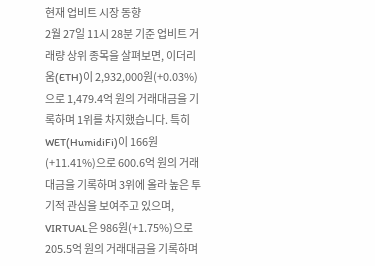현재 업비트 시장 동향
2월 27일 11시 28분 기준 업비트 거래량 상위 종목을 살펴보면, 이더리움(ETH)이 2,932,000원(+0.03%)으로 1,479.4억 원의 거래대금을 기록하며 1위를 차지했습니다. 특히 WET(HumidiFi)이 166원(+11.41%)으로 600.6억 원의 거래대금을 기록하며 3위에 올라 높은 투기적 관심을 보여주고 있으며, VIRTUAL은 986원(+1.75%)으로 205.5억 원의 거래대금을 기록하며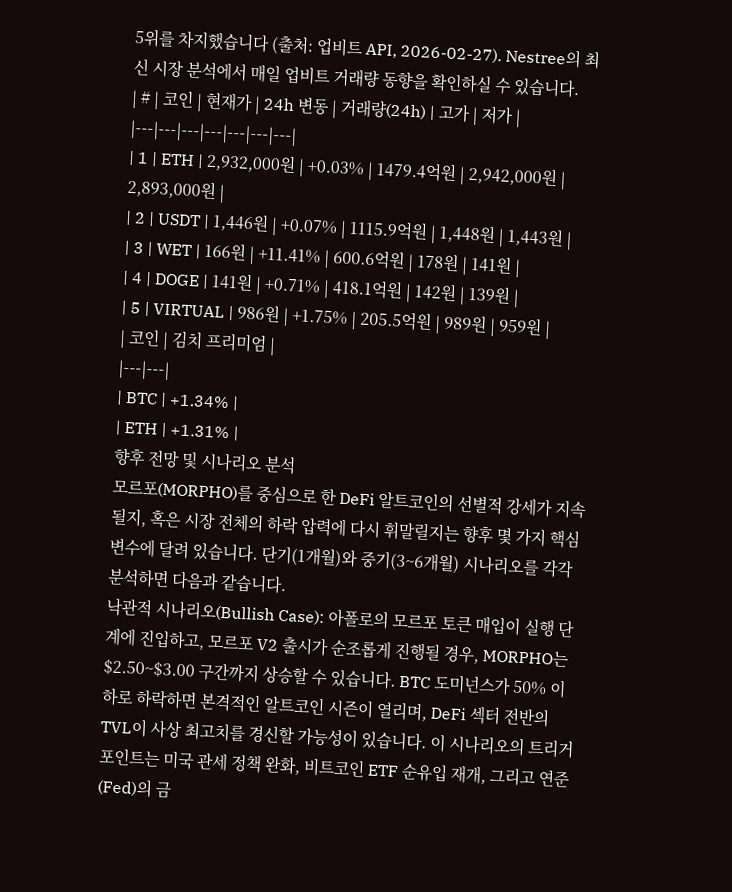5위를 차지했습니다 (출처: 업비트 API, 2026-02-27). Nestree의 최신 시장 분석에서 매일 업비트 거래량 동향을 확인하실 수 있습니다.
| # | 코인 | 현재가 | 24h 변동 | 거래량(24h) | 고가 | 저가 |
|---|---|---|---|---|---|---|
| 1 | ETH | 2,932,000원 | +0.03% | 1479.4억원 | 2,942,000원 | 2,893,000원 |
| 2 | USDT | 1,446원 | +0.07% | 1115.9억원 | 1,448원 | 1,443원 |
| 3 | WET | 166원 | +11.41% | 600.6억원 | 178원 | 141원 |
| 4 | DOGE | 141원 | +0.71% | 418.1억원 | 142원 | 139원 |
| 5 | VIRTUAL | 986원 | +1.75% | 205.5억원 | 989원 | 959원 |
| 코인 | 김치 프리미엄 |
|---|---|
| BTC | +1.34% |
| ETH | +1.31% |
향후 전망 및 시나리오 분석
모르포(MORPHO)를 중심으로 한 DeFi 알트코인의 선별적 강세가 지속될지, 혹은 시장 전체의 하락 압력에 다시 휘말릴지는 향후 몇 가지 핵심 변수에 달려 있습니다. 단기(1개월)와 중기(3~6개월) 시나리오를 각각 분석하면 다음과 같습니다.
낙관적 시나리오(Bullish Case): 아폴로의 모르포 토큰 매입이 실행 단계에 진입하고, 모르포 V2 출시가 순조롭게 진행될 경우, MORPHO는 $2.50~$3.00 구간까지 상승할 수 있습니다. BTC 도미넌스가 50% 이하로 하락하면 본격적인 알트코인 시즌이 열리며, DeFi 섹터 전반의 TVL이 사상 최고치를 경신할 가능성이 있습니다. 이 시나리오의 트리거 포인트는 미국 관세 정책 완화, 비트코인 ETF 순유입 재개, 그리고 연준(Fed)의 금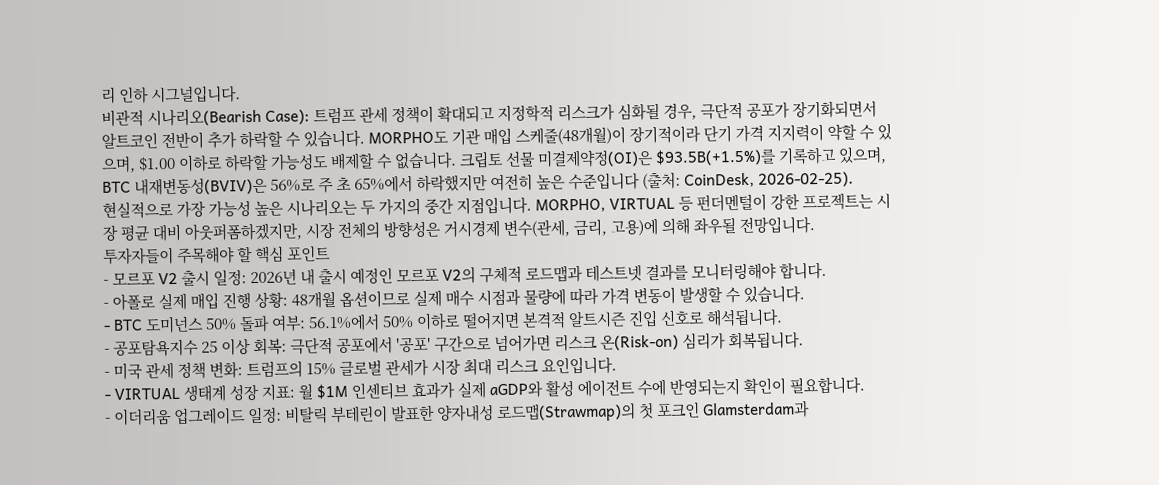리 인하 시그널입니다.
비관적 시나리오(Bearish Case): 트럼프 관세 정책이 확대되고 지정학적 리스크가 심화될 경우, 극단적 공포가 장기화되면서 알트코인 전반이 추가 하락할 수 있습니다. MORPHO도 기관 매입 스케줄(48개월)이 장기적이라 단기 가격 지지력이 약할 수 있으며, $1.00 이하로 하락할 가능성도 배제할 수 없습니다. 크립토 선물 미결제약정(OI)은 $93.5B(+1.5%)를 기록하고 있으며, BTC 내재변동성(BVIV)은 56%로 주 초 65%에서 하락했지만 여전히 높은 수준입니다 (출처: CoinDesk, 2026-02-25).
현실적으로 가장 가능성 높은 시나리오는 두 가지의 중간 지점입니다. MORPHO, VIRTUAL 등 펀더멘털이 강한 프로젝트는 시장 평균 대비 아웃퍼폼하겠지만, 시장 전체의 방향성은 거시경제 변수(관세, 금리, 고용)에 의해 좌우될 전망입니다.
투자자들이 주목해야 할 핵심 포인트
- 모르포 V2 출시 일정: 2026년 내 출시 예정인 모르포 V2의 구체적 로드맵과 테스트넷 결과를 모니터링해야 합니다.
- 아폴로 실제 매입 진행 상황: 48개월 옵션이므로 실제 매수 시점과 물량에 따라 가격 변동이 발생할 수 있습니다.
- BTC 도미넌스 50% 돌파 여부: 56.1%에서 50% 이하로 떨어지면 본격적 알트시즌 진입 신호로 해석됩니다.
- 공포탐욕지수 25 이상 회복: 극단적 공포에서 '공포' 구간으로 넘어가면 리스크 온(Risk-on) 심리가 회복됩니다.
- 미국 관세 정책 변화: 트럼프의 15% 글로벌 관세가 시장 최대 리스크 요인입니다.
- VIRTUAL 생태계 성장 지표: 월 $1M 인센티브 효과가 실제 aGDP와 활성 에이전트 수에 반영되는지 확인이 필요합니다.
- 이더리움 업그레이드 일정: 비탈릭 부테린이 발표한 양자내성 로드맵(Strawmap)의 첫 포크인 Glamsterdam과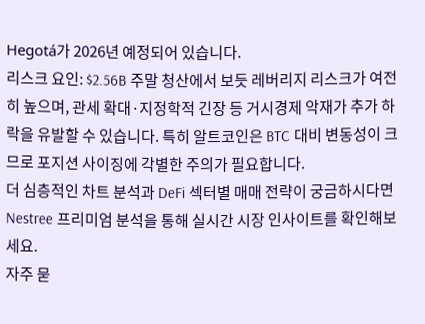Hegotá가 2026년 예정되어 있습니다.
리스크 요인: $2.56B 주말 청산에서 보듯 레버리지 리스크가 여전히 높으며, 관세 확대·지정학적 긴장 등 거시경제 악재가 추가 하락을 유발할 수 있습니다. 특히 알트코인은 BTC 대비 변동성이 크므로 포지션 사이징에 각별한 주의가 필요합니다.
더 심층적인 차트 분석과 DeFi 섹터별 매매 전략이 궁금하시다면 Nestree 프리미엄 분석을 통해 실시간 시장 인사이트를 확인해보세요.
자주 묻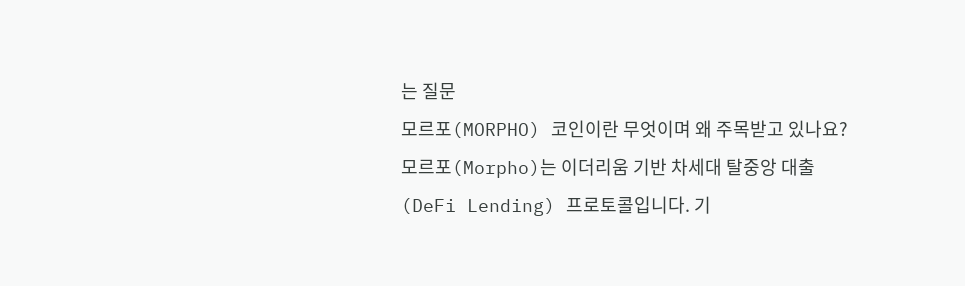는 질문
모르포(MORPHO) 코인이란 무엇이며 왜 주목받고 있나요?
모르포(Morpho)는 이더리움 기반 차세대 탈중앙 대출(DeFi Lending) 프로토콜입니다. 기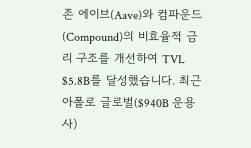존 에이브(Aave)와 컴파운드(Compound)의 비효율적 금리 구조를 개선하여 TVL $5.8B를 달성했습니다. 최근 아폴로 글로벌($940B 운용사)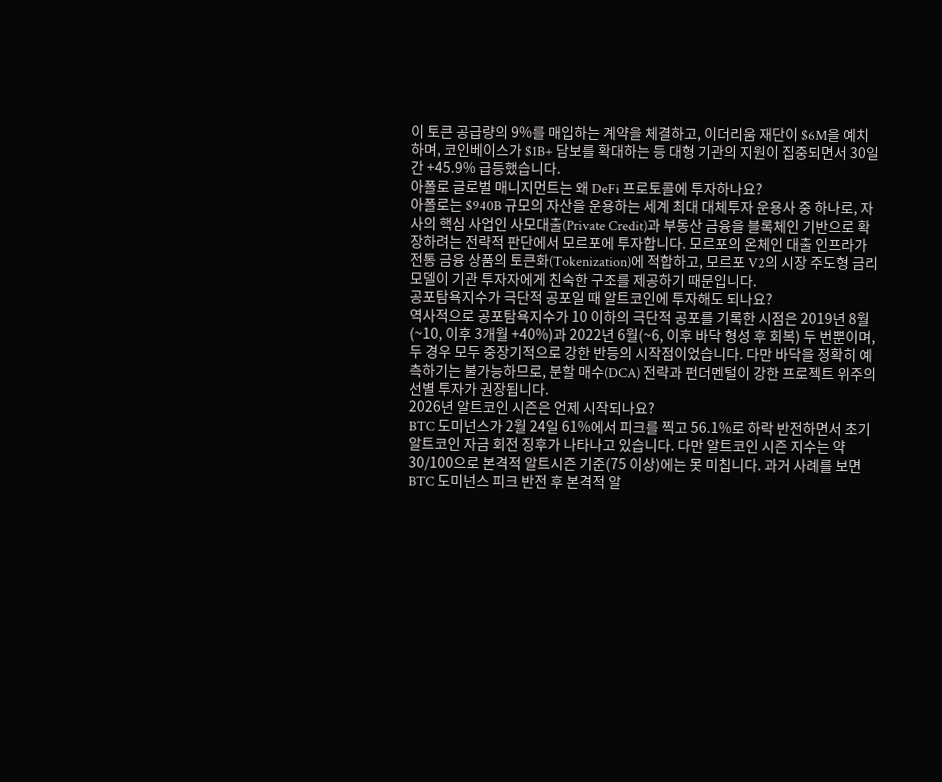이 토큰 공급량의 9%를 매입하는 계약을 체결하고, 이더리움 재단이 $6M을 예치하며, 코인베이스가 $1B+ 담보를 확대하는 등 대형 기관의 지원이 집중되면서 30일간 +45.9% 급등했습니다.
아폴로 글로벌 매니지먼트는 왜 DeFi 프로토콜에 투자하나요?
아폴로는 $940B 규모의 자산을 운용하는 세계 최대 대체투자 운용사 중 하나로, 자사의 핵심 사업인 사모대출(Private Credit)과 부동산 금융을 블록체인 기반으로 확장하려는 전략적 판단에서 모르포에 투자합니다. 모르포의 온체인 대출 인프라가 전통 금융 상품의 토큰화(Tokenization)에 적합하고, 모르포 V2의 시장 주도형 금리 모델이 기관 투자자에게 친숙한 구조를 제공하기 때문입니다.
공포탐욕지수가 극단적 공포일 때 알트코인에 투자해도 되나요?
역사적으로 공포탐욕지수가 10 이하의 극단적 공포를 기록한 시점은 2019년 8월(~10, 이후 3개월 +40%)과 2022년 6월(~6, 이후 바닥 형성 후 회복) 두 번뿐이며, 두 경우 모두 중장기적으로 강한 반등의 시작점이었습니다. 다만 바닥을 정확히 예측하기는 불가능하므로, 분할 매수(DCA) 전략과 펀더멘털이 강한 프로젝트 위주의 선별 투자가 권장됩니다.
2026년 알트코인 시즌은 언제 시작되나요?
BTC 도미넌스가 2월 24일 61%에서 피크를 찍고 56.1%로 하락 반전하면서 초기 알트코인 자금 회전 징후가 나타나고 있습니다. 다만 알트코인 시즌 지수는 약 30/100으로 본격적 알트시즌 기준(75 이상)에는 못 미칩니다. 과거 사례를 보면 BTC 도미넌스 피크 반전 후 본격적 알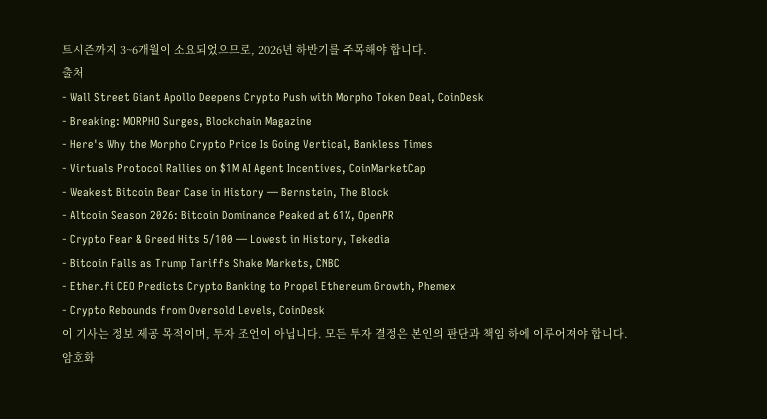트시즌까지 3~6개월이 소요되었으므로, 2026년 하반기를 주목해야 합니다.
출처
- Wall Street Giant Apollo Deepens Crypto Push with Morpho Token Deal, CoinDesk
- Breaking: MORPHO Surges, Blockchain Magazine
- Here's Why the Morpho Crypto Price Is Going Vertical, Bankless Times
- Virtuals Protocol Rallies on $1M AI Agent Incentives, CoinMarketCap
- Weakest Bitcoin Bear Case in History — Bernstein, The Block
- Altcoin Season 2026: Bitcoin Dominance Peaked at 61%, OpenPR
- Crypto Fear & Greed Hits 5/100 — Lowest in History, Tekedia
- Bitcoin Falls as Trump Tariffs Shake Markets, CNBC
- Ether.fi CEO Predicts Crypto Banking to Propel Ethereum Growth, Phemex
- Crypto Rebounds from Oversold Levels, CoinDesk
이 기사는 정보 제공 목적이며, 투자 조언이 아닙니다. 모든 투자 결정은 본인의 판단과 책임 하에 이루어져야 합니다. 암호화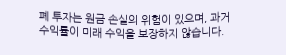폐 투자는 원금 손실의 위험이 있으며, 과거 수익률이 미래 수익을 보장하지 않습니다.